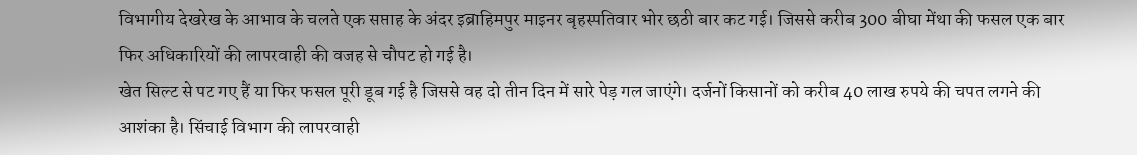विभागीय देखरेख के आभाव के चलते एक सप्ताह के अंदर इब्राहिमपुर माइनर बृहस्पतिवार भोर छठी बार कट गई। जिससे करीब 300 बीघा मेंथा की फसल एक बार फिर अधिकारियों की लापरवाही की वजह से चौपट हो गई है।
खेत सिल्ट से पट गए हैं या फिर फसल पूरी डूब गई है जिससे वह दो तीन दिन में सारे पेड़ गल जाएंगे। दर्जनों किसानों को करीब 40 लाख रुपये की चपत लगने की आशंका है। सिंचाई विभाग की लापरवाही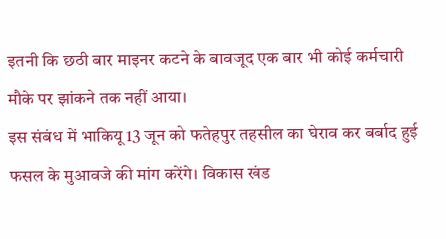इतनी कि छठी बार माइनर कटने के बावजूद एक बार भी कोई कर्मचारी मौके पर झांकने तक नहीं आया।
इस संबंध में भाकियू 13 जून को फतेहपुर तहसील का घेराव कर बर्बाद हुई फसल के मुआवजे की मांग करेंगे। विकास खंड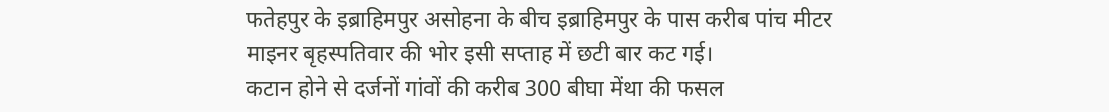फतेहपुर के इब्राहिमपुर असोहना के बीच इब्राहिमपुर के पास करीब पांच मीटर माइनर बृहस्पतिवार की भोर इसी सप्ताह में छटी बार कट गई।
कटान होने से दर्जनों गांवों की करीब 300 बीघा मेंथा की फसल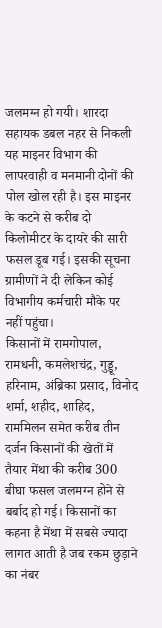जलमग्न हो गयी। शारदा सहायक डबल नहर से निकली यह माइनर विभाग की लापरवाही व मनमानी दोनों की पोल खोल रही है। इस माइनर के कटने से करीब दो किलोमीटर के दायरे की सारी फसल डूब गई। इसकी सूचना ग्रामीणों ने दी लेकिन कोई विभागीय कर्मचारी मौके पर नहीं पहुंचा।
किसानों में रामगोपाल, रामधनी, कमलेशचंद्र, गुड्डू, हरिनाम, अंब्रिका प्रसाद, विनोद शर्मा, शहीद, शाहिद, राममिलन समेत करीब तीन दर्जन किसानों की खेतों में तैयार मेंथा की करीब 300 बीघा फसल जलमग्न होने से बर्बाद हो गई। किसानों का कहना है मेंथा में सबसे ज्यादा लागत आती है जब रकम छुड़ाने का नंबर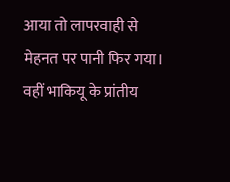आया तो लापरवाही से मेहनत पर पानी फिर गया।
वहीं भाकियू के प्रांतीय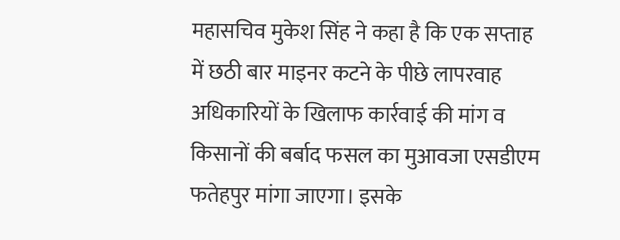महासचिव मुकेश सिंह ने कहा है कि एक सप्ताह में छठी बार माइनर कटने के पीछे लापरवाह अधिकारियों के खिलाफ कार्रवाई की मांग व किसानों की बर्बाद फसल का मुआवजा एसडीएम फतेहपुर मांगा जाएगा। इसके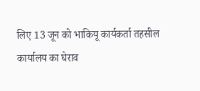लिए 13 जून को भाकियू कार्यकर्ता तहसील कार्यालय का घेराव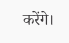करेंगे।